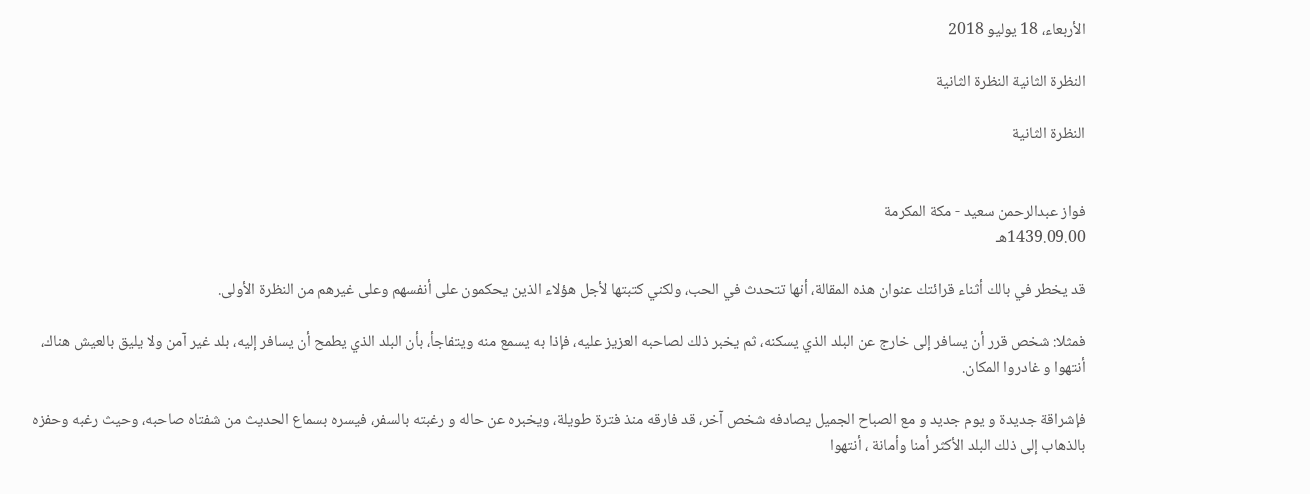الأربعاء، 18 يوليو 2018

النظرة الثانية النظرة الثانية

النظرة الثانية


فواز عبدالرحمن سعيد - مكة المكرمة
1439.09.00هـ

قد يخطر في بالك أثناء قرائتك عنوان هذه المقالة، أنها تتحدث في الحب، ولكني كتبتها لأجل هؤلاء الذين يحكمون على أنفسهم وعلى غيرهم من النظرة الأولى.

فمثلا: شخص قرر أن يسافر إلى خارج عن البلد الذي يسكنه، ثم يخبر ذلك لصاحبه العزيز عليه، فإذا به يسمع منه ويتفاجأ، بأن البلد الذي يطمح أن يسافر إليه، بلد غير آمن ولا يليق بالعيش هناك، أنتهوا و غادروا المكان.

فإشراقة جديدة و يوم جديد و مع الصباح الجميل يصادفه شخص آخر، قد فارقه منذ فترة طويلة، ويخبره عن حاله و رغبته بالسفر، فيسره بسماع الحديث من شفتاه صاحبه، وحيث رغبه وحفزه بالذهاب إلى ذلك البلد الأكثر أمنا وأمانة ، أنتهوا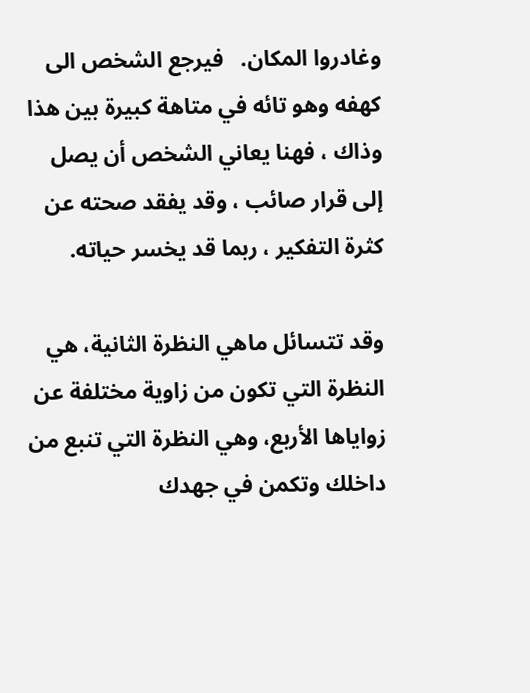وغادروا المكان.   فيرجع الشخص الى كهفه وهو تائه في متاهة كبيرة بين هذا وذاك ، فهنا يعاني الشخص أن يصل إلى قرار صائب ، وقد يفقد صحته عن كثرة التفكير ، ربما قد يخسر حياته.

وقد تتسائل ماهي النظرة الثانية، هي النظرة التي تكون من زاوية مختلفة عن زواياها الأربع، وهي النظرة التي تنبع من داخلك وتكمن في جهدك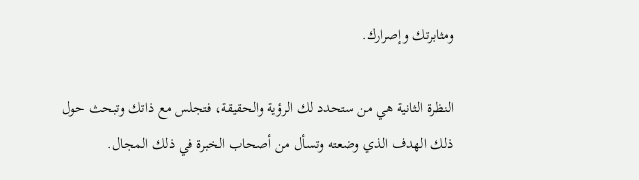ومثابرتك وإصرارك.

النظرة الثانية هي من ستحدد لك الرؤية والحقيقة، فتجلس مع ذاتك وتبحث حول ذلك الهدف الذي وضعته وتسأل من أصحاب الخبرة في ذلك المجال.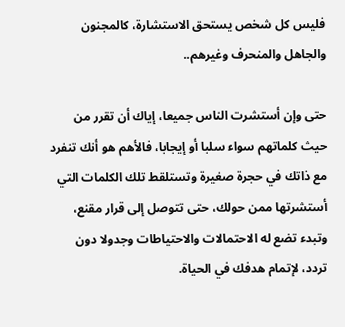فليس كل شخص يستحق الاستشارة، كالمجنون والجاهل والمنحرف وغيرهم..

حتى وإن أستشرت الناس جميعا، إياك أن تقرر من حيث كلماتهم سواء سلبا أو إيجابا، فالأهم هو أنك تنفرد مع ذاتك في حجرة صغيرة وتستلقط تلك الكلمات التي أستشرتها ممن حولك، حتى تتوصل إلى قرار مقنع، وتبدء تضع له الاحتمالات والاحتياطات وجدولا دون تردد، لإتمام هدفك في الحياة.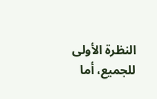النظرة الأولى للجميع، أما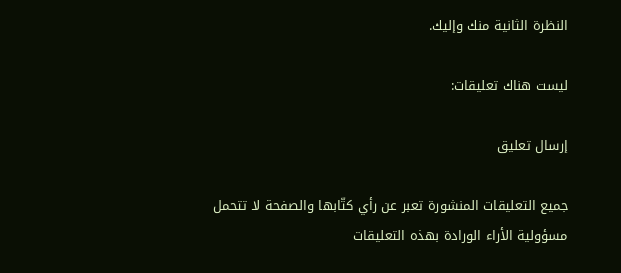النظرة الثانية منك وإليك.

ليست هناك تعليقات:

إرسال تعليق

جميع التعليقات المنشورة تعبر عن رأي كتّابها والصفحة لا تتحمل مسؤولية الأراء الورادة بهذه التعليقات